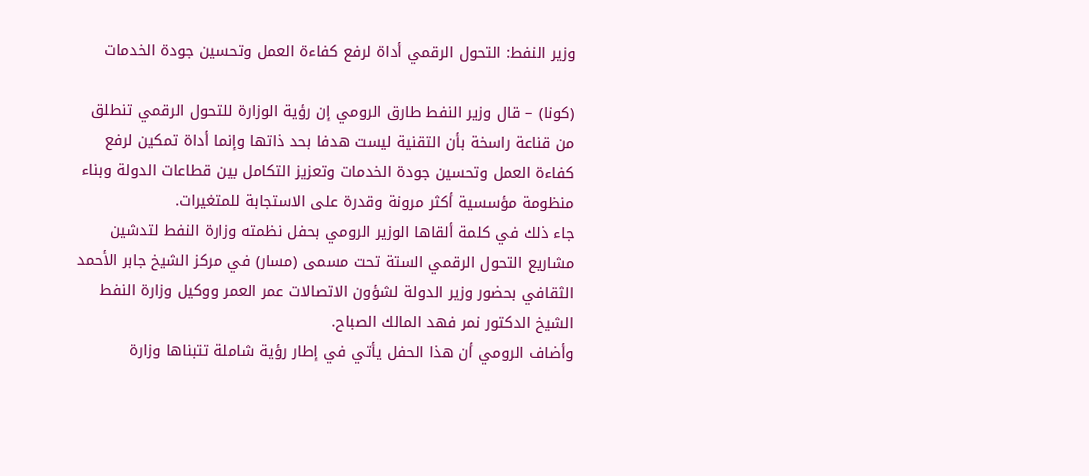وزير النفط: التحول الرقمي أداة لرفع كفاءة العمل وتحسين جودة الخدمات

(كونا) – قال وزير النفط طارق الرومي إن رؤية الوزارة للتحول الرقمي تنطلق من قناعة راسخة بأن التقنية ليست هدفا بحد ذاتها وإنما أداة تمكين لرفع كفاءة العمل وتحسين جودة الخدمات وتعزيز التكامل بين قطاعات الدولة وبناء منظومة مؤسسية أكثر مرونة وقدرة على الاستجابة للمتغيرات.
جاء ذلك في كلمة ألقاها الوزير الرومي بحفل نظمته وزارة النفط لتدشين مشاريع التحول الرقمي الستة تحت مسمى (مسار) في مركز الشيخ جابر الأحمد الثقافي بحضور وزير الدولة لشؤون الاتصالات عمر العمر ووكيل وزارة النفط الشيخ الدكتور نمر فهد المالك الصباح.
وأضاف الرومي أن هذا الحفل يأتي في إطار رؤية شاملة تتبناها وزارة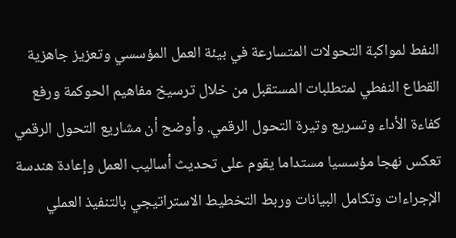النفط لمواكبة التحولات المتسارعة في بيئة العمل المؤسسي وتعزيز جاهزية القطاع النفطي لمتطلبات المستقبل من خلال ترسيخ مفاهيم الحوكمة ورفع كفاءة الأداء وتسريع وتيرة التحول الرقمي. وأوضح أن مشاريع التحول الرقمي تعكس نهجا مؤسسيا مستداما يقوم على تحديث أساليب العمل وإعادة هندسة الإجراءات وتكامل البيانات وربط التخطيط الاستراتيجي بالتنفيذ العملي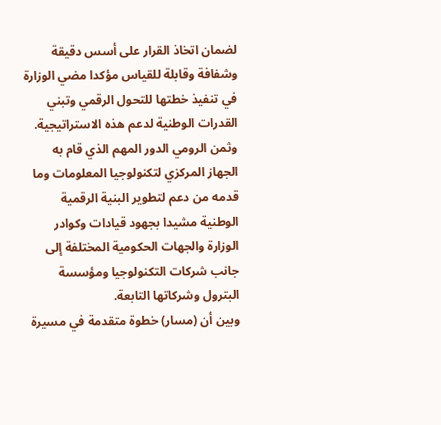لضمان اتخاذ القرار على أسس دقيقة وشفافة وقابلة للقياس مؤكدا مضي الوزارة في تنفيذ خطتها للتحول الرقمي وتبني القدرات الوطنية لدعم هذه الاستراتيجية.
وثمن الرومي الدور المهم الذي قام به الجهاز المركزي لتكنولوجيا المعلومات وما قدمه من دعم لتطوير البنية الرقمية الوطنية مشيدا بجهود قيادات وكوادر الوزارة والجهات الحكومية المختلفة إلى جانب شركات التكنولوجيا ومؤسسة البترول وشركاتها التابعة.
وبين أن (مسار) خطوة متقدمة في مسيرة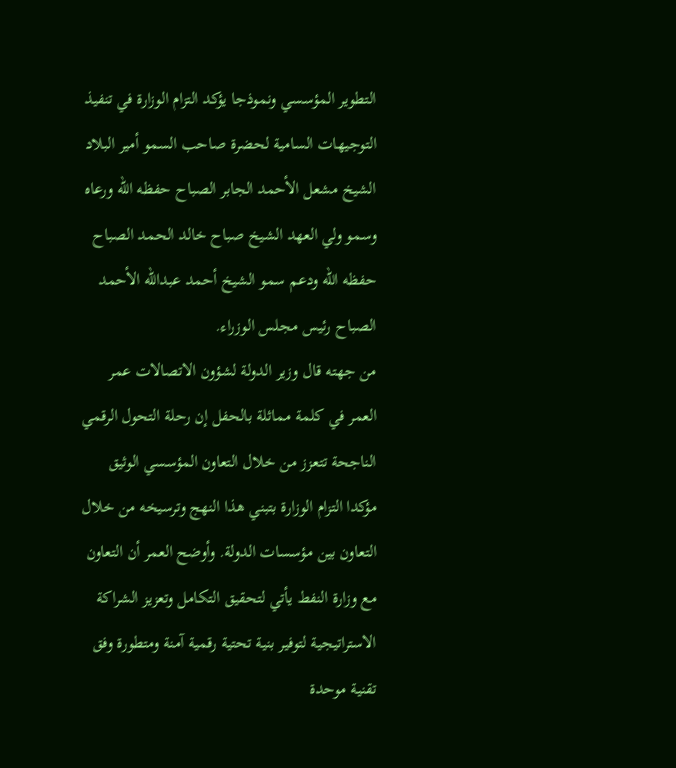التطوير المؤسسي ونموذجا يؤكد التزام الوزارة في تنفيذ التوجيهات السامية لحضرة صاحب السمو أمير البلاد الشيخ مشعل الأحمد الجابر الصباح حفظه الله ورعاه وسمو ولي العهد الشيخ صباح خالد الحمد الصباح حفظه الله ودعم سمو الشيخ أحمد عبدالله الأحمد الصباح رئيس مجلس الوزراء.
من جهته قال وزير الدولة لشؤون الاتصالات عمر العمر في كلمة مماثلة بالحفل إن رحلة التحول الرقمي الناجحة تتعزز من خلال التعاون المؤسسي الوثيق مؤكدا التزام الوزارة بتبني هذا النهج وترسيخه من خلال التعاون بين مؤسسات الدولة. وأوضح العمر أن التعاون مع وزارة النفط يأتي لتحقيق التكامل وتعزيز الشراكة الاستراتيجية لتوفير بنية تحتية رقمية آمنة ومتطورة وفق تقنية موحدة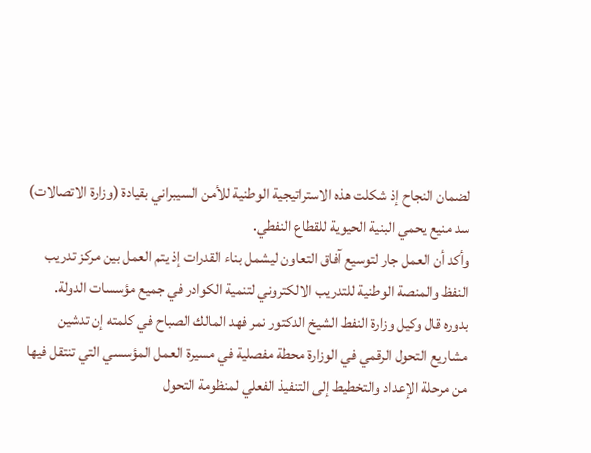لضمان النجاح إذ شكلت هذه الاستراتيجية الوطنية للأمن السيبراني بقيادة (وزارة الاتصالات) سد منيع يحمي البنية الحيوية للقطاع النفطي.
وأكد أن العمل جار لتوسيع آفاق التعاون ليشمل بناء القدرات إذ يتم العمل بين مركز تدريب النفظ والمنصة الوطنية للتدريب الالكتروني لتنمية الكوادر في جميع مؤسسات الدولة.
بدوره قال وكيل وزارة النفط الشيخ الدكتور نمر فهد المالك الصباح في كلمته إن تدشين مشاريع التحول الرقمي في الوزارة محطة مفصلية في مسيرة العمل المؤسسي التي تنتقل فيها من مرحلة الإعداد والتخطيط إلى التنفيذ الفعلي لمنظومة التحول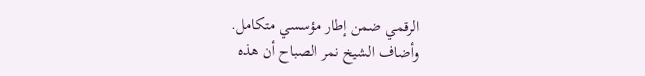الرقمي ضمن إطار مؤسسي متكامل.
وأضاف الشيخ نمر الصباح أن هذه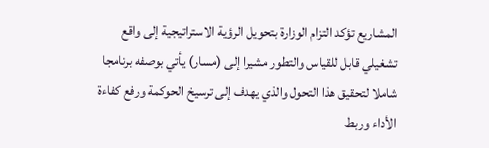المشاريع تؤكد التزام الوزارة بتحويل الرؤية الاستراتيجية إلى واقع تشغيلي قابل للقياس والتطور مشيرا إلى (مسار) يأتي بوصفه برنامجا شاملا لتحقيق هذا التحول والذي يهدف إلى ترسيخ الحوكمة ورفع كفاءة الأداء وربط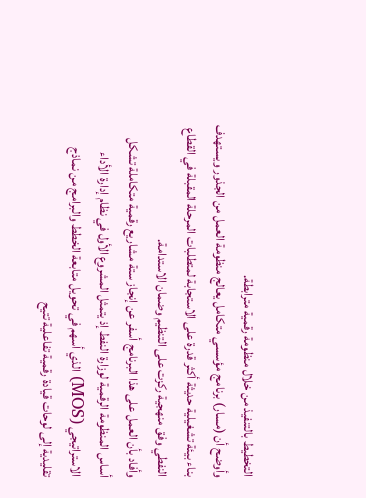التخطيط بالتنفيذ من خلال منظومة رقمية مترابطة.
وأوضح أن (مسار) برنامج مؤسسي متكامل يعالج منظومة العمل من الجذور ويستهدف بناء بيئة تشغيلية حديثة أكثر قدرة على الاستجابة لمتطلبات المرحلة المقبلة في القطاع النفطي وفق منهجية ركزت على التنظيم وضمان الاستدامة.
وأفاد بأن العمل على هذا البرنامج أسفر عن إنجاز ستة مشاريع رقمية متكاملة تشكل أساس المنظومة الرقمية لوزارة النفط إذ يتمثل المشروع الأول في نظام إدارة الأداء الاستراتيجي (MOS) الذي أسهم في تحويل متابعة الخطط والبرامج من نماذج تقليدية إلى لوحات قيادة رقمية تفاعلية تتيح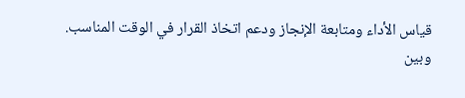قياس الأداء ومتابعة الإنجاز ودعم اتخاذ القرار في الوقت المناسب.
وبين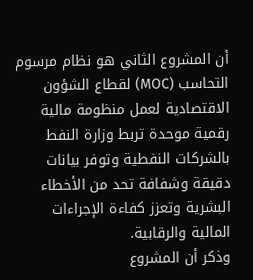أن المشروع الثاني هو نظام مرسوم التحاسب (MOC) لقطاع الشؤون الاقتصادية لعمل منظومة مالية رقمية موحدة تربط وزارة النفط بالشركات النفطية وتوفر بيانات دقيقة وشفافة تحد من الأخطاء البشرية وتعزز كفاءة الإجراءات المالية والرقابية.
وذكر أن المشروع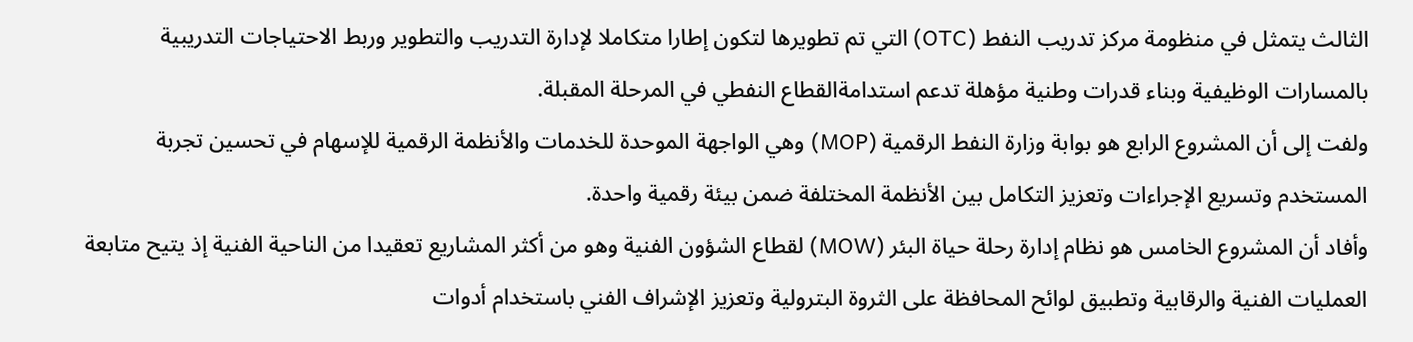الثالث يتمثل في منظومة مركز تدريب النفط (OTC) التي تم تطويرها لتكون إطارا متكاملا لإدارة التدريب والتطوير وربط الاحتياجات التدريبية بالمسارات الوظيفية وبناء قدرات وطنية مؤهلة تدعم استدامةالقطاع النفطي في المرحلة المقبلة.
ولفت إلى أن المشروع الرابع هو بوابة وزارة النفط الرقمية (MOP) وهي الواجهة الموحدة للخدمات والأنظمة الرقمية للإسهام في تحسين تجربة المستخدم وتسريع الإجراءات وتعزيز التكامل بين الأنظمة المختلفة ضمن بيئة رقمية واحدة.
وأفاد أن المشروع الخامس هو نظام إدارة رحلة حياة البئر (MOW) لقطاع الشؤون الفنية وهو من أكثر المشاريع تعقيدا من الناحية الفنية إذ يتيح متابعة العمليات الفنية والرقابية وتطبيق لوائح المحافظة على الثروة البترولية وتعزيز الإشراف الفني باستخدام أدوات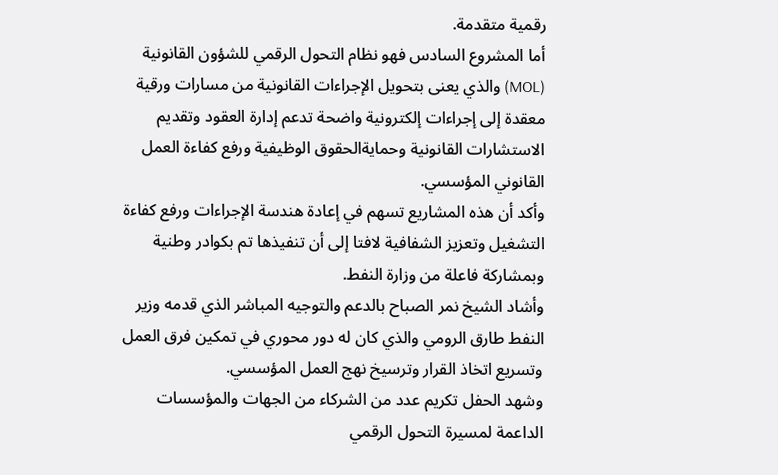رقمية متقدمة.
أما المشروع السادس فهو نظام التحول الرقمي للشؤون القانونية (MOL) والذي يعنى بتحويل الإجراءات القانونية من مسارات ورقية معقدة إلى إجراءات إلكترونية واضحة تدعم إدارة العقود وتقديم الاستشارات القانونية وحمايةالحقوق الوظيفية ورفع كفاءة العمل القانوني المؤسسي.
وأكد أن هذه المشاريع تسهم في إعادة هندسة الإجراءات ورفع كفاءة التشغيل وتعزيز الشفافية لافتا إلى أن تنفيذها تم بكوادر وطنية وبمشاركة فاعلة من وزارة النفط.
وأشاد الشيخ نمر الصباح بالدعم والتوجيه المباشر الذي قدمه وزير النفط طارق الرومي والذي كان له دور محوري في تمكين فرق العمل وتسريع اتخاذ القرار وترسيخ نهج العمل المؤسسي.
وشهد الحفل تكريم عدد من الشركاء من الجهات والمؤسسات الداعمة لمسيرة التحول الرقمي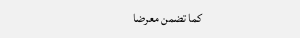كما تضمن معرضا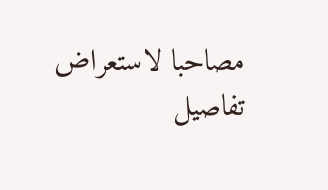مصاحبا لاستعراض تفاصيل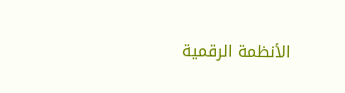الأنظمة الرقمية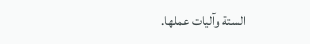الستة وآليات عملها.